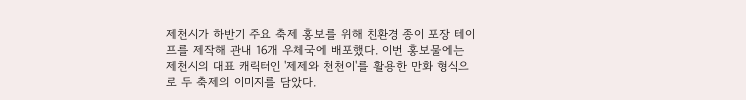제천시가 하반기 주요 축제 홍보를 위해 친환경 종이 포장 테이프를 제작해 관내 16개 우체국에 배포했다. 이번 홍보물에는 제천시의 대표 캐릭터인 '제제와 천천이'를 활용한 만화 형식으로 두 축제의 이미지를 담았다.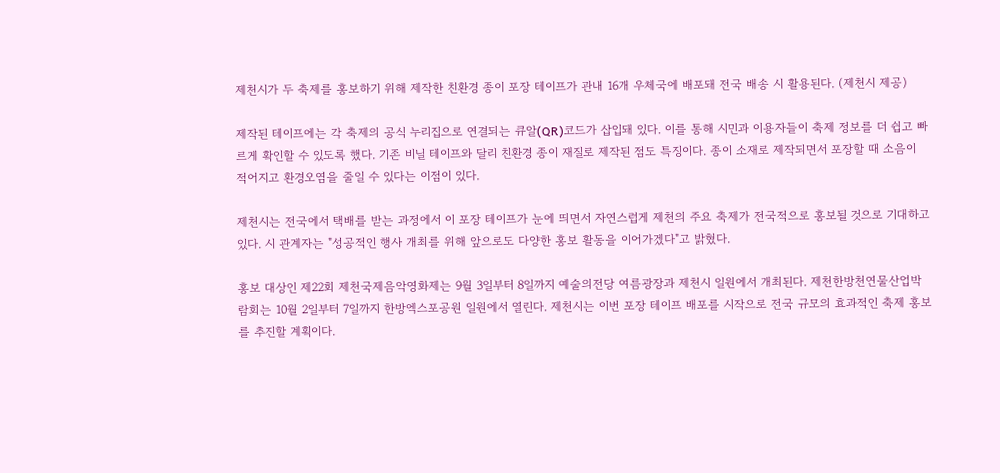제천시가 두 축제를 홍보하기 위해 제작한 친환경 종이 포장 테이프가 관내 16개 우체국에 배포돼 전국 배송 시 활용된다. (제천시 제공)

제작된 테이프에는 각 축제의 공식 누리집으로 연결되는 큐알(QR)코드가 삽입돼 있다. 이를 통해 시민과 이용자들이 축제 정보를 더 쉽고 빠르게 확인할 수 있도록 했다. 기존 비닐 테이프와 달리 친환경 종이 재질로 제작된 점도 특징이다. 종이 소재로 제작되면서 포장할 때 소음이 적어지고 환경오염을 줄일 수 있다는 이점이 있다.

제천시는 전국에서 택배를 받는 과정에서 이 포장 테이프가 눈에 띄면서 자연스럽게 제천의 주요 축제가 전국적으로 홍보될 것으로 기대하고 있다. 시 관계자는 "성공적인 행사 개최를 위해 앞으로도 다양한 홍보 활동을 이어가겠다"고 밝혔다.

홍보 대상인 제22회 제천국제음악영화제는 9월 3일부터 8일까지 예술의전당 여름광장과 제천시 일원에서 개최된다. 제천한방천연물산업박람회는 10월 2일부터 7일까지 한방엑스포공원 일원에서 열린다. 제천시는 이번 포장 테이프 배포를 시작으로 전국 규모의 효과적인 축제 홍보를 추진할 계획이다.